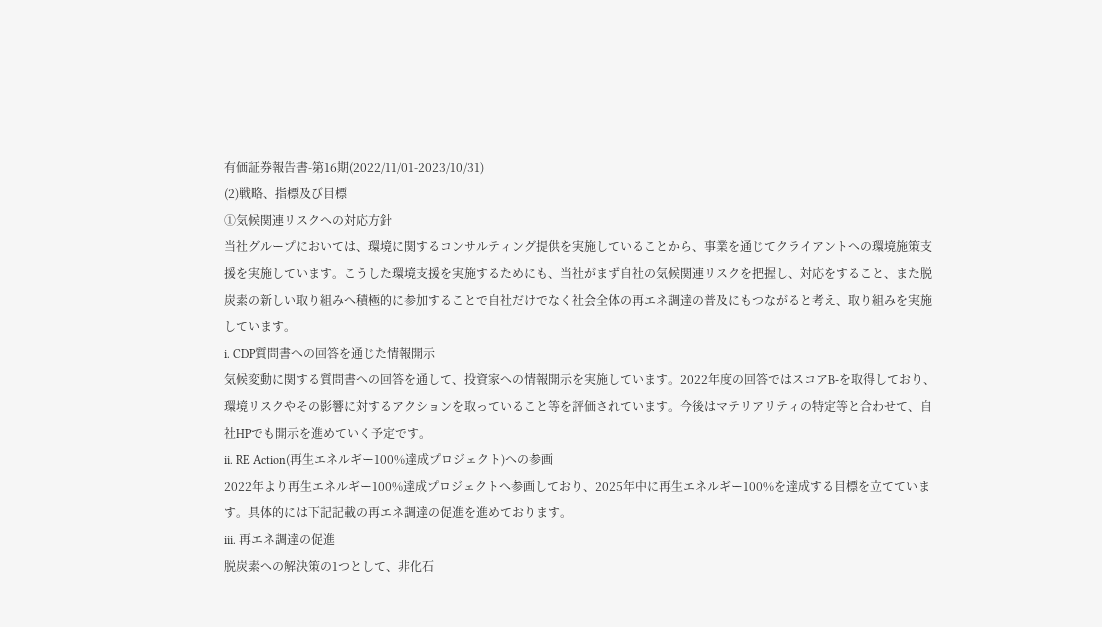有価証券報告書-第16期(2022/11/01-2023/10/31)
(2)戦略、指標及び目標
①気候関連リスクへの対応方針
当社グループにおいては、環境に関するコンサルティング提供を実施していることから、事業を通じてクライアントへの環境施策支援を実施しています。こうした環境支援を実施するためにも、当社がまず自社の気候関連リスクを把握し、対応をすること、また脱炭素の新しい取り組みへ積極的に参加することで自社だけでなく社会全体の再エネ調達の普及にもつながると考え、取り組みを実施しています。
i. CDP質問書への回答を通じた情報開示
気候変動に関する質問書への回答を通して、投資家への情報開示を実施しています。2022年度の回答ではスコアB-を取得しており、環境リスクやその影響に対するアクションを取っていること等を評価されています。今後はマテリアリティの特定等と合わせて、自社HPでも開示を進めていく予定です。
ii. RE Action(再生エネルギー100%達成プロジェクト)への参画
2022年より再生エネルギー100%達成プロジェクトへ参画しており、2025年中に再生エネルギー100%を達成する目標を立てています。具体的には下記記載の再エネ調達の促進を進めております。
iii. 再エネ調達の促進
脱炭素への解決策の1つとして、非化石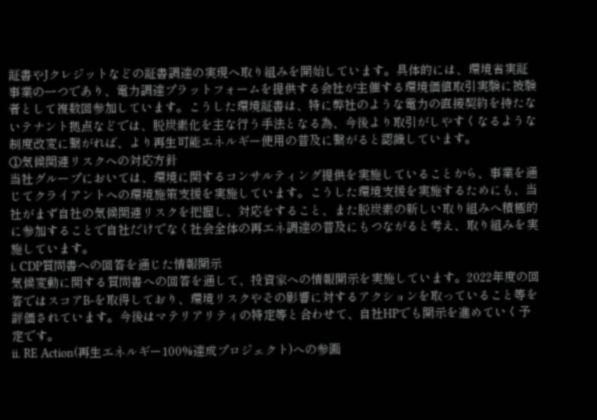証書やJクレジットなどの証書調達の実現へ取り組みを開始しています。具体的には、環境省実証事業の一つであり、電力調達プラットフォームを提供する会社が主催する環境価値取引実験に被験者として複数回参加しています。こうした環境証書は、特に弊社のような電力の直接契約を持たないテナント拠点などでは、脱炭素化を主な行う手法となる為、今後より取引がしやすくなるような制度改変に繋がれば、より再生可能エネルギー使用の普及に繋がると認識しています。
①気候関連リスクへの対応方針
当社グループにおいては、環境に関するコンサルティング提供を実施していることから、事業を通じてクライアントへの環境施策支援を実施しています。こうした環境支援を実施するためにも、当社がまず自社の気候関連リスクを把握し、対応をすること、また脱炭素の新しい取り組みへ積極的に参加することで自社だけでなく社会全体の再エネ調達の普及にもつながると考え、取り組みを実施しています。
i. CDP質問書への回答を通じた情報開示
気候変動に関する質問書への回答を通して、投資家への情報開示を実施しています。2022年度の回答ではスコアB-を取得しており、環境リスクやその影響に対するアクションを取っていること等を評価されています。今後はマテリアリティの特定等と合わせて、自社HPでも開示を進めていく予定です。
ii. RE Action(再生エネルギー100%達成プロジェクト)への参画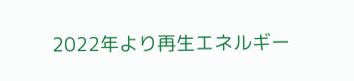2022年より再生エネルギー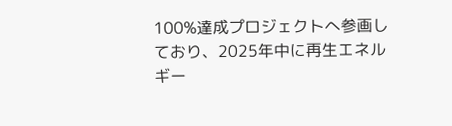100%達成プロジェクトへ参画しており、2025年中に再生エネルギー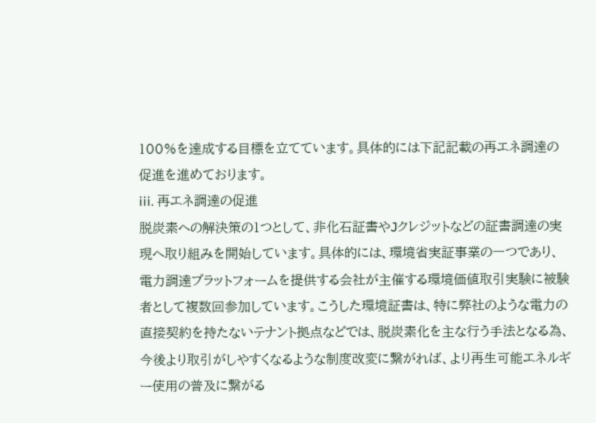100%を達成する目標を立てています。具体的には下記記載の再エネ調達の促進を進めております。
iii. 再エネ調達の促進
脱炭素への解決策の1つとして、非化石証書やJクレジットなどの証書調達の実現へ取り組みを開始しています。具体的には、環境省実証事業の一つであり、電力調達プラットフォームを提供する会社が主催する環境価値取引実験に被験者として複数回参加しています。こうした環境証書は、特に弊社のような電力の直接契約を持たないテナント拠点などでは、脱炭素化を主な行う手法となる為、今後より取引がしやすくなるような制度改変に繋がれば、より再生可能エネルギー使用の普及に繋がる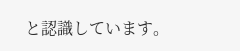と認識しています。